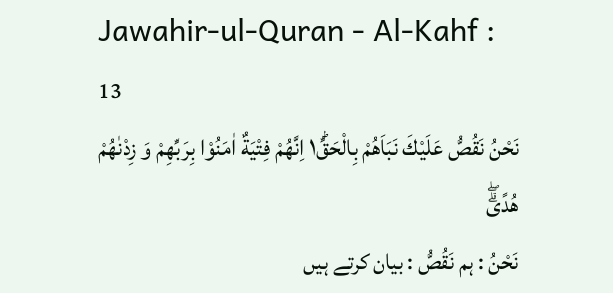Jawahir-ul-Quran - Al-Kahf : 13
نَحْنُ نَقُصُّ عَلَیْكَ نَبَاَهُمْ بِالْحَقِّ١ؕ اِنَّهُمْ فِتْیَةٌ اٰمَنُوْا بِرَبِّهِمْ وَ زِدْنٰهُمْ هُدًىۗۖ
نَحْنُ : ہم نَقُصُّ : بیان کرتے ہیں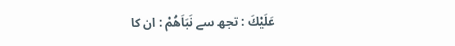عَلَيْكَ : تجھ سے نَبَاَهُمْ : ان کا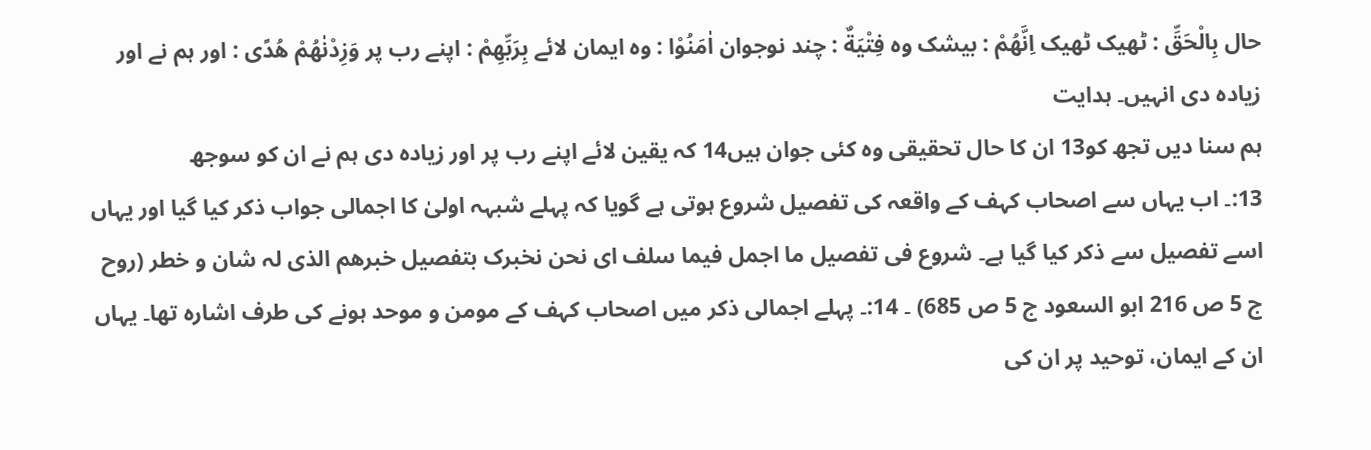حال بِالْحَقِّ : ٹھیک ٹھیک اِنَّهُمْ : بیشک وہ فِتْيَةٌ : چند نوجوان اٰمَنُوْا : وہ ایمان لائے بِرَبِّهِمْ : اپنے رب پر وَزِدْنٰهُمْ هُدًى : اور ہم نے اور زیادہ دی انہیں۔ ہدایت
ہم سنا دیں تجھ کو13 ان کا حال تحقیقی وہ کئی جوان ہیں14 کہ یقین لائے اپنے رب پر اور زیادہ دی ہم نے ان کو سوجھ
13:۔ اب یہاں سے اصحاب کہف کے واقعہ کی تفصیل شروع ہوتی ہے گویا کہ پہلے شبہہ اولیٰ کا اجمالی جواب ذکر کیا گیا اور یہاں اسے تفصیل سے ذکر کیا گیا ہے۔ شروع فی تفصیل ما اجمل فیما سلف ای نحن نخبرک بتفصیل خبرھم الذی لہ شان و خطر (روح ج 5 ص 216 ابو السعود ج 5 ص 685) ۔ 14:۔ پہلے اجمالی ذکر میں اصحاب کہف کے مومن و موحد ہونے کی طرف اشارہ تھا۔ یہاں ان کے ایمان، توحید پر ان کی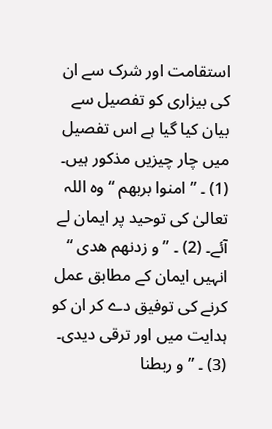استقامت اور شرک سے ان کی بیزاری کو تفصیل سے بیان کیا گیا ہے اس تفصیل میں چار چیزیں مذکور ہیں۔ (1) ۔ ” امنوا بربھم “ وہ اللہ تعالیٰ کی توحید پر ایمان لے آئے۔ (2) ۔ ” و زدنھم ھدی “ انہیں ایمان کے مطابق عمل کرنے کی توفیق دے کر ان کو ہدایت میں اور ترقی دیدی۔ (3) ۔ ” و ربطنا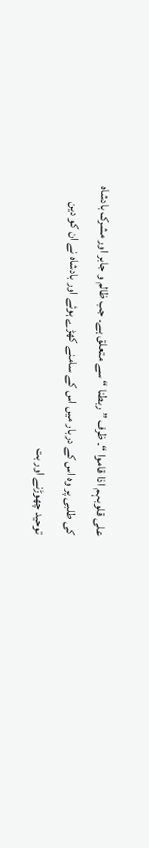علی قلوبہم اذا قاموا “۔ ظرف ” ربطنا “ سے متعلق ہے۔ جب ظالم و جابر اور مشرک بادشاہ کی طلبی پر وہ اس کے دربار میں اس کے سامنے کھڑے ہوئے اور بادشاہ نے ان کو دین توحید چھوڑنے اور بت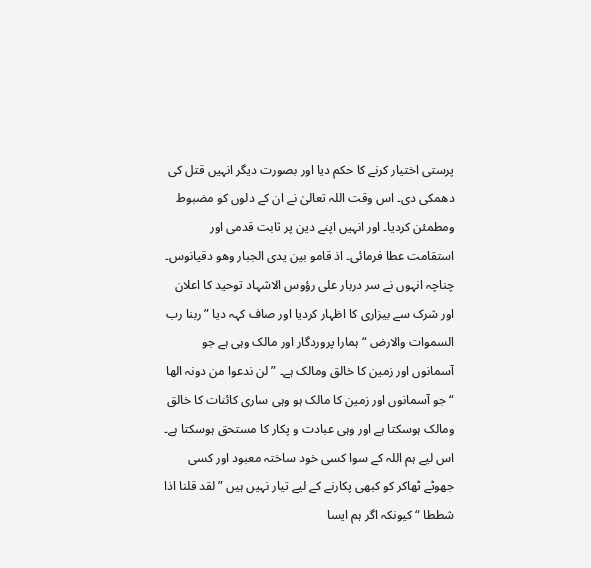پرستی اختیار کرنے کا حکم دیا اور بصورت دیگر انہیں قتل کی دھمکی دی۔ اس وقت اللہ تعالیٰ نے ان کے دلوں کو مضبوط ومطمئن کردیا۔ اور انہیں اپنے دین پر ثابت قدمی اور استقامت عطا فرمائی۔ اذ قامو بین یدی الجبار وھو دقیانوس۔ چناچہ انہوں نے سر دربار علی رؤوس الاشہاد توحید کا اعلان اور شرک سے بیزاری کا اظہار کردیا اور صاف کہہ دیا ” ربنا رب السموات والارض “ ہمارا پروردگار اور مالک وہی ہے جو آسمانوں اور زمین کا خالق ومالک ہے۔ ” لن ندعوا من دونہ الھا “ جو آسمانوں اور زمین کا مالک ہو وہی ساری کائنات کا خالق ومالک ہوسکتا ہے اور وہی عبادت و پکار کا مستحق ہوسکتا ہے۔ اس لیے ہم اللہ کے سوا کسی خود ساختہ معبود اور کسی جھوٹے ٹھاکر کو کبھی پکارنے کے لیے تیار نہیں ہیں ” لقد قلنا اذا شططا “ کیونکہ اگر ہم ایسا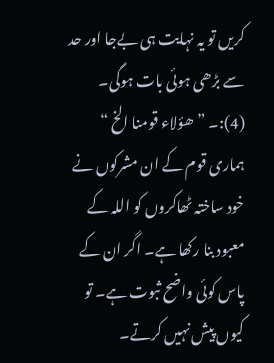کریں تو یہ نہایت ہی بےجا اور حد سے بڑھی ہوئی بات ہوگی۔ (4):۔ ” ھؤلاء قومنا الخ “ ہماری قوم کے ان مشرکوں نے خود ساختہ ٹھاکروں کو اللہ کے معبود بنا رکھا ہے۔ اگر ان کے پاس کوئی واضح ثبوت ہے۔ تو کیوں پیش نہیں کرتے۔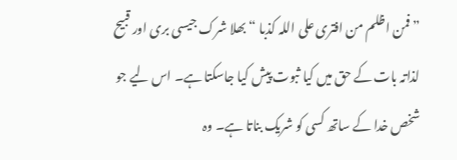” فمن اظلم من افتری علی اللہ کذبا “ بھلا شرک جیسی بری اور قبیح لذاتہ بات کے حق میں کیا ثبوت پیش کیا جاسکتا ہے۔ اس لیے جو شخص خدا کے ساتھ کسی کو شریک بناتا ہے۔ وہ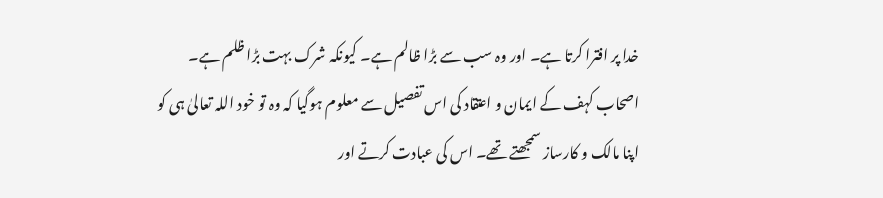خدا پر افترا کرتا ہے۔ اور وہ سب سے بڑا ظالم ہے۔ کیونکہ شرک بہت بڑا ظلم ہے۔ اصحاب کہف کے ایمان و اعتقاد کی اس تفصیل سے معلوم ہوگیا کہ وہ تو خود اللہ تعالیٰ ہی کو اپنا مالک و کارساز سمجھتے تھے۔ اس کی عبادت کرتے اور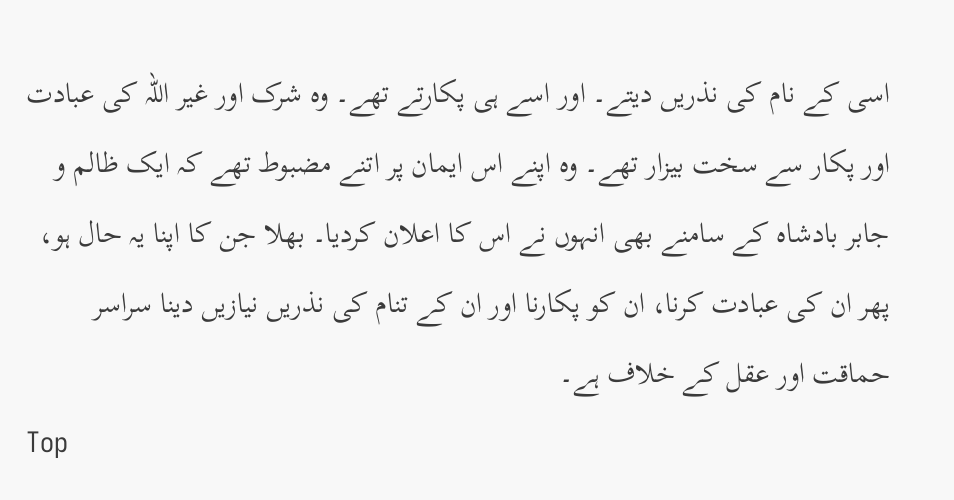اسی کے نام کی نذریں دیتے۔ اور اسے ہی پکارتے تھے۔ وہ شرک اور غیر اللہ کی عبادت اور پکار سے سخت بیزار تھے۔ وہ اپنے اس ایمان پر اتنے مضبوط تھے کہ ایک ظالم و جابر بادشاہ کے سامنے بھی انہوں نے اس کا اعلان کردیا۔ بھلا جن کا اپنا یہ حال ہو، پھر ان کی عبادت کرنا، ان کو پکارنا اور ان کے تنام کی نذریں نیازیں دینا سراسر حماقت اور عقل کے خلاف ہے۔
Top